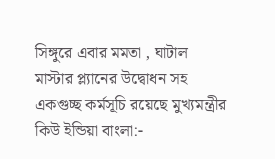সিঙ্গুরে এবার মমতা , ঘাটাল মাস্টার প্ল্যানের উদ্বোধন সহ একগুচ্ছ কর্মসূচি রয়েছে মুখ্যমন্ত্রীর
কিউ ইন্ডিয়া বাংলা:-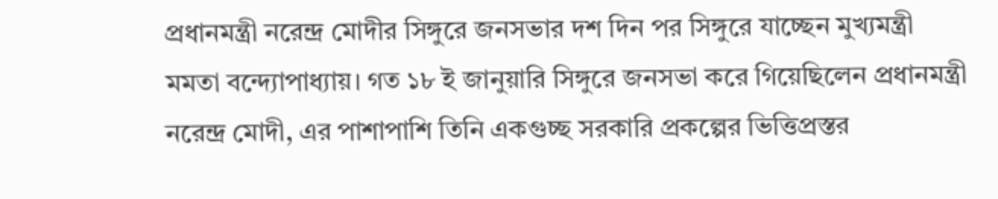প্রধানমন্ত্রী নরেন্দ্র মোদীর সিঙ্গুরে জনসভার দশ দিন পর সিঙ্গুরে যাচ্ছেন মুখ্যমন্ত্রী মমতা বন্দ্যোপাধ্যায়। গত ১৮ ই জানুয়ারি সিঙ্গুরে জনসভা করে গিয়েছিলেন প্রধানমন্ত্রী নরেন্দ্র মোদী, এর পাশাপাশি তিনি একগুচ্ছ সরকারি প্রকল্পের ভিত্তিপ্রস্তর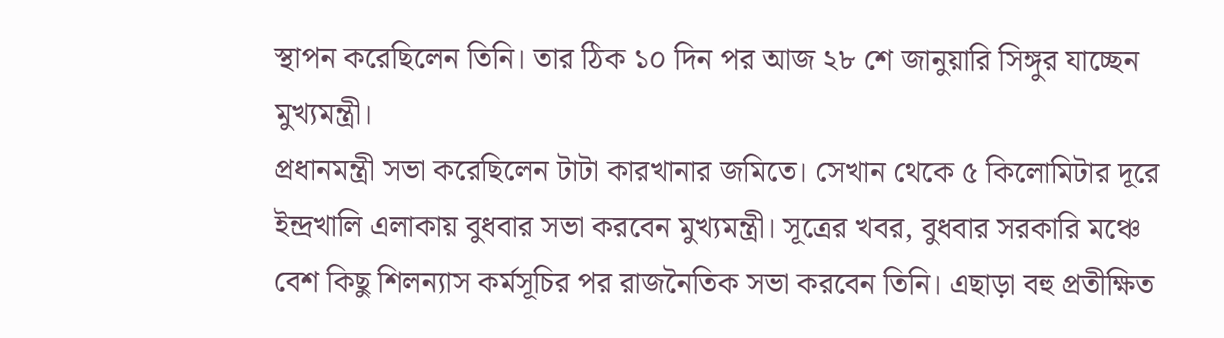স্থাপন করেছিলেন তিনি। তার ঠিক ১০ দিন পর আজ ২৮ শে জানুয়ারি সিঙ্গুর যাচ্ছেন মুখ্যমন্ত্রী।
প্রধানমন্ত্রী সভা করেছিলেন টাটা কারখানার জমিতে। সেখান থেকে ৫ কিলোমিটার দূরে ইন্দ্রখালি এলাকায় বুধবার সভা করবেন মুখ্যমন্ত্রী। সূত্রের খবর, বুধবার সরকারি মঞ্চে বেশ কিছু শিলন্যাস কর্মসূচির পর রাজনৈতিক সভা করবেন তিনি। এছাড়া বহু প্রতীক্ষিত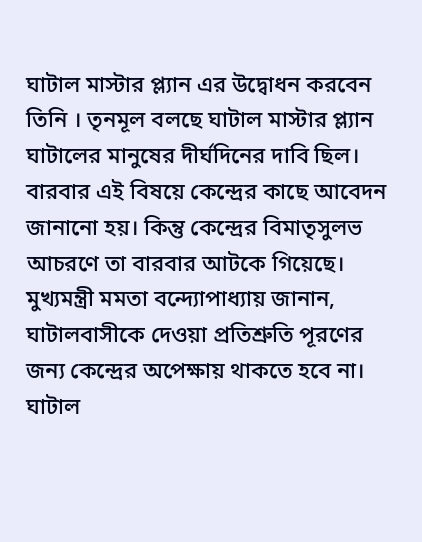ঘাটাল মাস্টার প্ল্যান এর উদ্বোধন করবেন তিনি । তৃনমূল বলছে ঘাটাল মাস্টার প্ল্যান ঘাটালের মানুষের দীর্ঘদিনের দাবি ছিল। বারবার এই বিষয়ে কেন্দ্রের কাছে আবেদন জানানো হয়। কিন্তু কেন্দ্রের বিমাতৃসুলভ আচরণে তা বারবার আটকে গিয়েছে। মুখ্যমন্ত্রী মমতা বন্দ্যোপাধ্যায় জানান, ঘাটালবাসীকে দেওয়া প্রতিশ্রুতি পূরণের জন্য কেন্দ্রের অপেক্ষায় থাকতে হবে না। ঘাটাল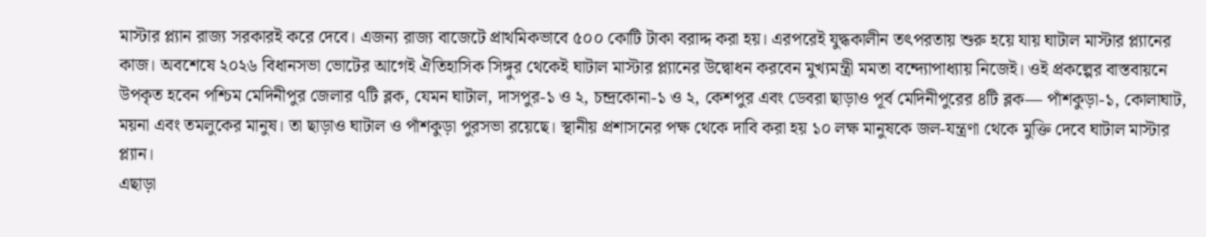মাস্টার প্ল্যান রাজ্য সরকারই করে দেবে। এজন্য রাজ্য বাজেটে প্রাথমিকভাবে ৫০০ কোটি টাকা বরাদ্দ করা হয়। এরপরেই যুদ্ধকালীন তৎপরতায় শুরু হয়ে যায় ঘাটাল মাস্টার প্ল্যানের কাজ। অবশেষে ২০২৬ বিধানসভা ভোটের আগেই ঐতিহাসিক সিঙ্গুর থেকেই ঘাটাল মাস্টার প্ল্যানের উদ্বোধন করবেন মুখ্যমন্ত্রী মমতা বন্দ্যোপাধ্যায় নিজেই। ওই প্রকল্পের বাস্তবায়নে উপকৃত হবেন পশ্চিম মেদিনীপুর জেলার ৭টি ব্লক, যেমন ঘাটাল, দাসপুর-১ ও ২, চন্দ্রকোনা-১ ও ২, কেশপুর এবং ডেবরা ছাড়াও পূর্ব মেদিনীপুরের ৪টি ব্লক— পাঁশকুড়া-১, কোলাঘাট, ময়না এবং তমলুকের মানুষ। তা ছাড়াও ঘাটাল ও পাঁশকুড়া পুরসভা রয়েছে। স্থানীয় প্রশাসনের পক্ষ থেকে দাবি করা হয় ১০ লক্ষ মানুষকে জল-যন্ত্রণা থেকে মুক্তি দেবে ঘাটাল মাস্টার প্ল্যান।
এছাড়া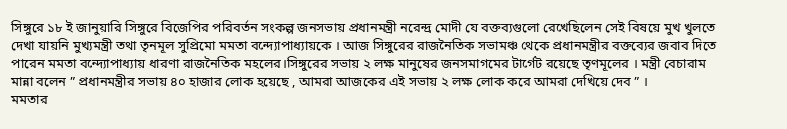সিঙ্গুরে ১৮ ই জানুয়ারি সিঙ্গুরে বিজেপির পরিবর্তন সংকল্প জনসভায় প্রধানমন্ত্রী নরেন্দ্র মোদী যে বক্তব্যগুলো রেখেছিলেন সেই বিষয়ে মুখ খুলতে দেখা যায়নি মুখ্যমন্ত্রী তথা তৃনমূল সুপ্রিমো মমতা বন্দ্যোপাধ্যায়কে । আজ সিঙ্গুরের রাজনৈতিক সভামঞ্চ থেকে প্রধানমন্ত্রীর বক্তব্যের জবাব দিতে পারেন মমতা বন্দ্যোপাধ্যায় ধারণা রাজনৈতিক মহলের।সিঙ্গুরের সভায় ২ লক্ষ মানুষের জনসমাগমের টার্গেট রয়েছে তৃণমূলের । মন্ত্রী বেচারাম মান্না বলেন ” প্রধানমন্ত্রীর সভায় ৪০ হাজার লোক হয়েছে , আমরা আজকের এই সভায় ২ লক্ষ লোক করে আমরা দেখিয়ে দেব ” ।
মমতার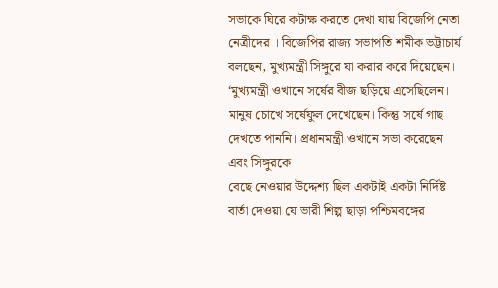সভাকে ঘিরে কটাক্ষ করতে দেখা যায় বিজেপি নেতা নেত্রীদের । বিজেপির রাজ্য সভাপতি শমীক ভট্টাচার্য বলছেন, মুখ্যমন্ত্রী সিঙ্গুরে যা করার করে দিয়েছেন। ‘মুখ্যমন্ত্রী ওখানে সর্ষের বীজ ছড়িয়ে এসেছিলেন। মানুষ চোখে সর্ষেফুল দেখেছেন। কিন্তু সর্ষে গাছ দেখতে পাননি। প্রধানমন্ত্রী ওখানে সভা করেছেন এবং সিঙ্গুরকে
বেছে নেওয়ার উদ্দেশ্য ছিল একটাই একটা নির্দিষ্ট বার্তা দেওয়া যে ভারী শিল্প ছাড়া পশ্চিমবঙ্গের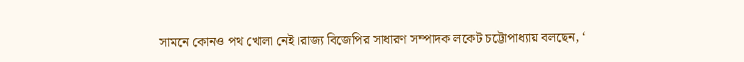সামনে কোনও পথ খোলা নেই।রাজ্য বিজেপির সাধারণ সম্পাদক লকেট চট্টোপাধ্যায় বলছেন, ‘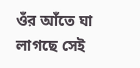ওঁর আঁতে ঘা লাগছে সেই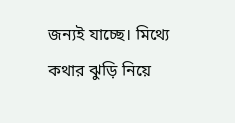জন্যই যাচ্ছে। মিথ্যে কথার ঝুড়ি নিয়ে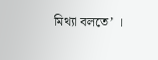মিথ্যা বলতে’ ।